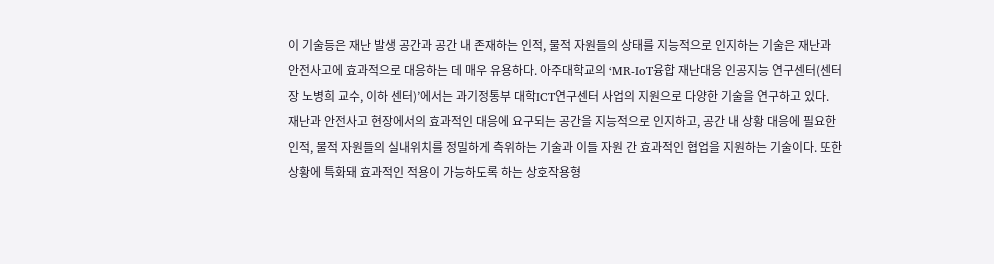이 기술등은 재난 발생 공간과 공간 내 존재하는 인적, 물적 자원들의 상태를 지능적으로 인지하는 기술은 재난과 안전사고에 효과적으로 대응하는 데 매우 유용하다. 아주대학교의 ‘MR-IoT융합 재난대응 인공지능 연구센터(센터장 노병희 교수, 이하 센터)’에서는 과기정통부 대학ICT연구센터 사업의 지원으로 다양한 기술을 연구하고 있다. 재난과 안전사고 현장에서의 효과적인 대응에 요구되는 공간을 지능적으로 인지하고, 공간 내 상황 대응에 필요한 인적, 물적 자원들의 실내위치를 정밀하게 측위하는 기술과 이들 자원 간 효과적인 협업을 지원하는 기술이다. 또한 상황에 특화돼 효과적인 적용이 가능하도록 하는 상호작용형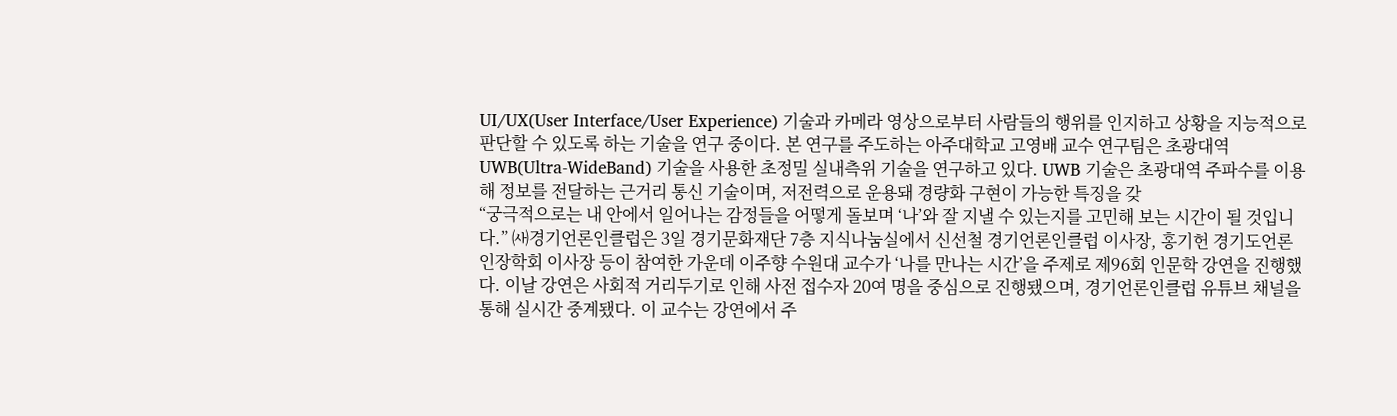UI/UX(User Interface/User Experience) 기술과 카메라 영상으로부터 사람들의 행위를 인지하고 상황을 지능적으로 판단할 수 있도록 하는 기술을 연구 중이다. 본 연구를 주도하는 아주대학교 고영배 교수 연구팀은 초광대역 UWB(Ultra-WideBand) 기술을 사용한 초정밀 실내측위 기술을 연구하고 있다. UWB 기술은 초광대역 주파수를 이용해 정보를 전달하는 근거리 통신 기술이며, 저전력으로 운용돼 경량화 구현이 가능한 특징을 갖
“궁극적으로는 내 안에서 일어나는 감정들을 어떻게 돌보며 ‘나’와 잘 지낼 수 있는지를 고민해 보는 시간이 될 것입니다.” ㈔경기언론인클럽은 3일 경기문화재단 7층 지식나눔실에서 신선철 경기언론인클럽 이사장, 홍기헌 경기도언론인장학회 이사장 등이 참여한 가운데 이주향 수원대 교수가 ‘나를 만나는 시간’을 주제로 제96회 인문학 강연을 진행했다. 이날 강연은 사회적 거리두기로 인해 사전 접수자 20여 명을 중심으로 진행됐으며, 경기언론인클럽 유튜브 채널을 통해 실시간 중계됐다. 이 교수는 강연에서 주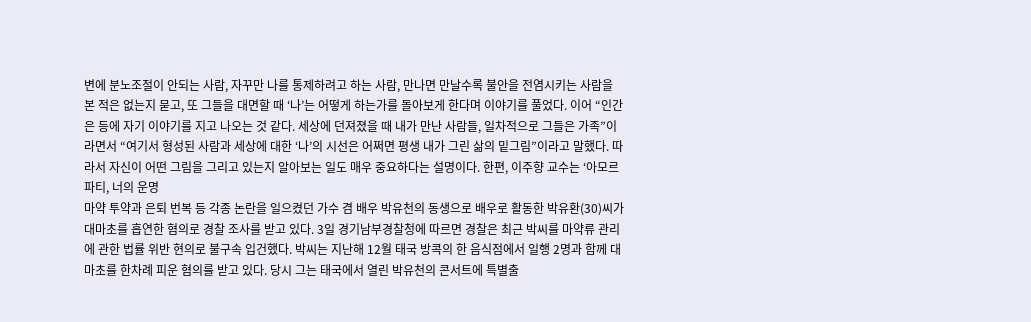변에 분노조절이 안되는 사람, 자꾸만 나를 통제하려고 하는 사람, 만나면 만날수록 불안을 전염시키는 사람을 본 적은 없는지 묻고, 또 그들을 대면할 때 ‘나’는 어떻게 하는가를 돌아보게 한다며 이야기를 풀었다. 이어 “인간은 등에 자기 이야기를 지고 나오는 것 같다. 세상에 던져졌을 때 내가 만난 사람들, 일차적으로 그들은 가족”이라면서 “여기서 형성된 사람과 세상에 대한 ‘나’의 시선은 어쩌면 평생 내가 그린 삶의 밑그림”이라고 말했다. 따라서 자신이 어떤 그림을 그리고 있는지 알아보는 일도 매우 중요하다는 설명이다. 한편, 이주향 교수는 ‘아모르파티, 너의 운명
마약 투약과 은퇴 번복 등 각종 논란을 일으켰던 가수 겸 배우 박유천의 동생으로 배우로 활동한 박유환(30)씨가 대마초를 흡연한 혐의로 경찰 조사를 받고 있다. 3일 경기남부경찰청에 따르면 경찰은 최근 박씨를 마약류 관리에 관한 법률 위반 현의로 불구속 입건했다. 박씨는 지난해 12월 태국 방콕의 한 음식점에서 일행 2명과 함께 대마초를 한차례 피운 혐의를 받고 있다. 당시 그는 태국에서 열린 박유천의 콘서트에 특별출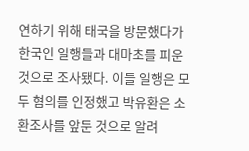연하기 위해 태국을 방문했다가 한국인 일행들과 대마초를 피운 것으로 조사됐다. 이들 일행은 모두 혐의를 인정했고 박유환은 소환조사를 앞둔 것으로 알려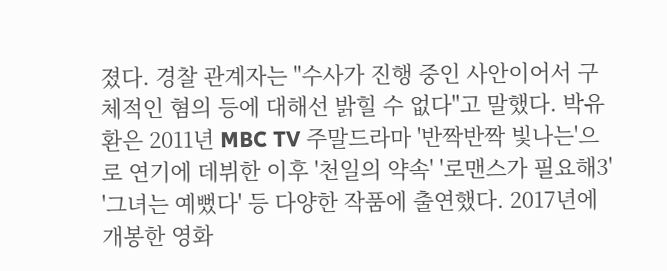졌다. 경찰 관계자는 "수사가 진행 중인 사안이어서 구체적인 혐의 등에 대해선 밝힐 수 없다"고 말했다. 박유환은 2011년 MBC TV 주말드라마 '반짝반짝 빛나는'으로 연기에 데뷔한 이후 '천일의 약속' '로맨스가 필요해3' '그녀는 예뻤다' 등 다양한 작품에 출연했다. 2017년에 개봉한 영화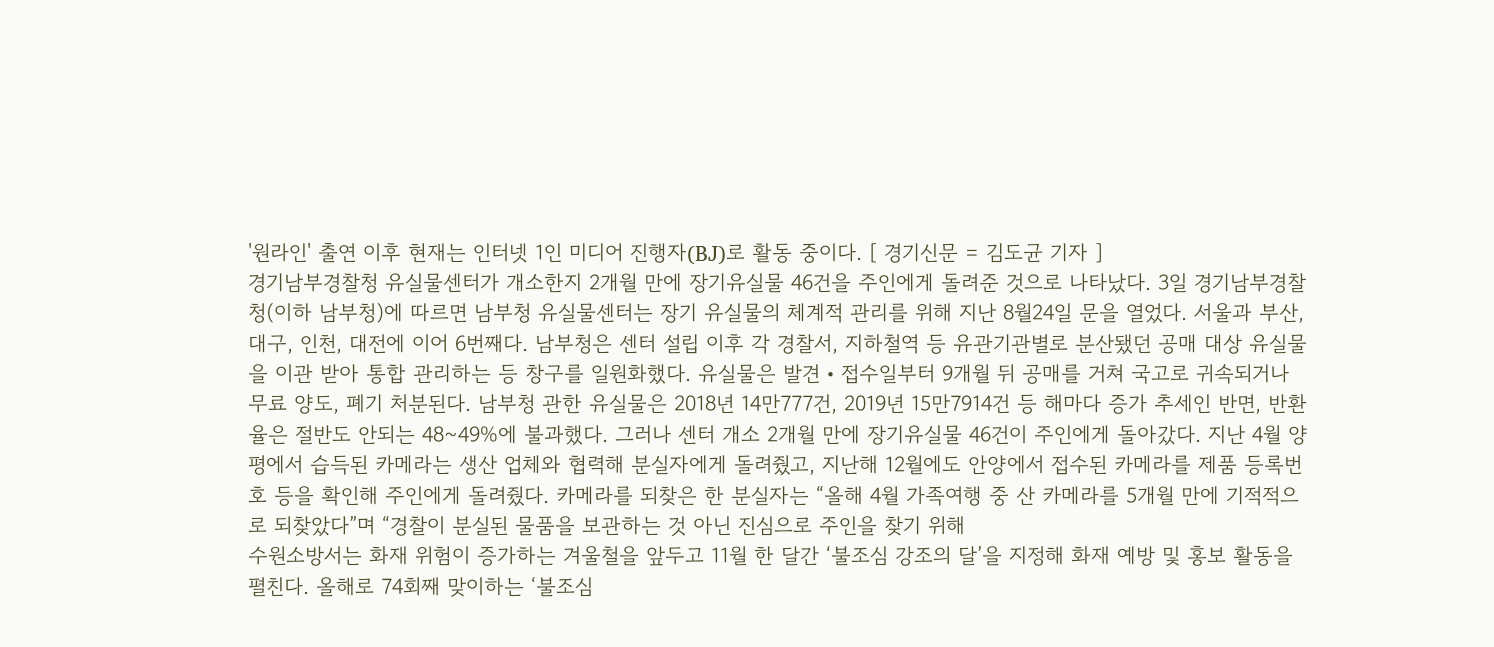'원라인' 출연 이후 현재는 인터넷 1인 미디어 진행자(BJ)로 활동 중이다. [ 경기신문 = 김도균 기자 ]
경기남부경찰청 유실물센터가 개소한지 2개월 만에 장기유실물 46건을 주인에게 돌려준 것으로 나타났다. 3일 경기남부경찰청(이하 남부청)에 따르면 남부청 유실물센터는 장기 유실물의 체계적 관리를 위해 지난 8월24일 문을 열었다. 서울과 부산, 대구, 인천, 대전에 이어 6번째다. 남부청은 센터 설립 이후 각 경찰서, 지하철역 등 유관기관별로 분산됐던 공매 대상 유실물을 이관 받아 통합 관리하는 등 창구를 일원화했다. 유실물은 발견‧접수일부터 9개월 뒤 공매를 거쳐 국고로 귀속되거나 무료 양도, 폐기 처분된다. 남부청 관한 유실물은 2018년 14만777건, 2019년 15만7914건 등 해마다 증가 추세인 반면, 반환율은 절반도 안되는 48~49%에 불과했다. 그러나 센터 개소 2개월 만에 장기유실물 46건이 주인에게 돌아갔다. 지난 4월 양평에서 습득된 카메라는 생산 업체와 협력해 분실자에게 돌려줬고, 지난해 12월에도 안양에서 접수된 카메라를 제품 등록번호 등을 확인해 주인에게 돌려줬다. 카메라를 되찾은 한 분실자는 “올해 4월 가족여행 중 산 카메라를 5개월 만에 기적적으로 되찾았다”며 “경찰이 분실된 물품을 보관하는 것 아닌 진심으로 주인을 찾기 위해
수원소방서는 화재 위험이 증가하는 겨울철을 앞두고 11월 한 달간 ‘불조심 강조의 달’을 지정해 화재 예방 및 홍보 활동을 펼친다. 올해로 74회째 맞이하는 ‘불조심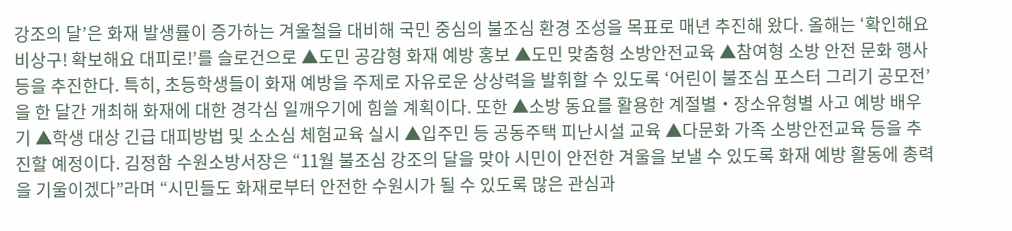강조의 달’은 화재 발생률이 증가하는 겨울철을 대비해 국민 중심의 불조심 환경 조성을 목표로 매년 추진해 왔다. 올해는 ‘확인해요 비상구! 확보해요 대피로!’를 슬로건으로 ▲도민 공감형 화재 예방 홍보 ▲도민 맞춤형 소방안전교육 ▲참여형 소방 안전 문화 행사 등을 추진한다. 특히, 초등학생들이 화재 예방을 주제로 자유로운 상상력을 발휘할 수 있도록 ‘어린이 불조심 포스터 그리기 공모전’을 한 달간 개최해 화재에 대한 경각심 일깨우기에 힘쓸 계획이다. 또한 ▲소방 동요를 활용한 계절별‧장소유형별 사고 예방 배우기 ▲학생 대상 긴급 대피방법 및 소소심 체험교육 실시 ▲입주민 등 공동주택 피난시설 교육 ▲다문화 가족 소방안전교육 등을 추진할 예정이다. 김정함 수원소방서장은 “11월 불조심 강조의 달을 맞아 시민이 안전한 겨울을 보낼 수 있도록 화재 예방 활동에 총력을 기울이겠다”라며 “시민들도 화재로부터 안전한 수원시가 될 수 있도록 많은 관심과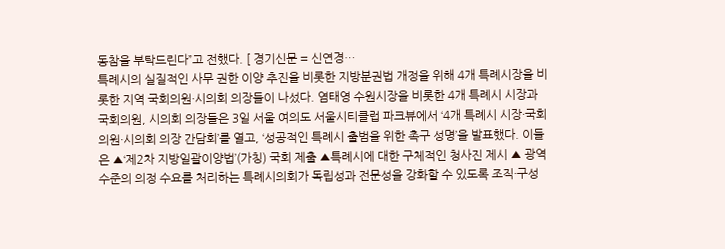동참을 부탁드린다”고 전했다. [ 경기신문 = 신연경…
특례시의 실질적인 사무 권한 이양 추진을 비롯한 지방분권법 개정을 위해 4개 특례시장을 비롯한 지역 국회의원·시의회 의장들이 나섰다. 염태영 수원시장을 비롯한 4개 특례시 시장과 국회의원, 시의회 의장들은 3일 서울 여의도 서울시티클럽 파크뷰에서 ‘4개 특례시 시장·국회의원·시의회 의장 간담회’를 열고, ‘성공적인 특례시 출범을 위한 촉구 성명’을 발표했다. 이들은 ▲‘제2차 지방일괄이양법’(가칭) 국회 제출 ▲특례시에 대한 구체적인 청사진 제시 ▲ 광역 수준의 의정 수요를 처리하는 특례시의회가 독립성과 전문성을 강화할 수 있도록 조직·구성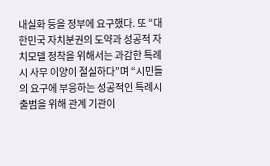내실화 등을 정부에 요구했다. 또 “대한민국 자치분권의 도약과 성공적 자치모델 정착을 위해서는 과감한 특례시 사무 이양이 절실하다”며 “시민들의 요구에 부응하는 성공적인 특례시 출범을 위해 관계 기관이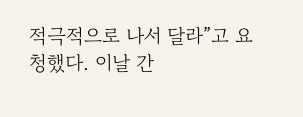적극적으로 나서 달라”고 요청했다. 이날 간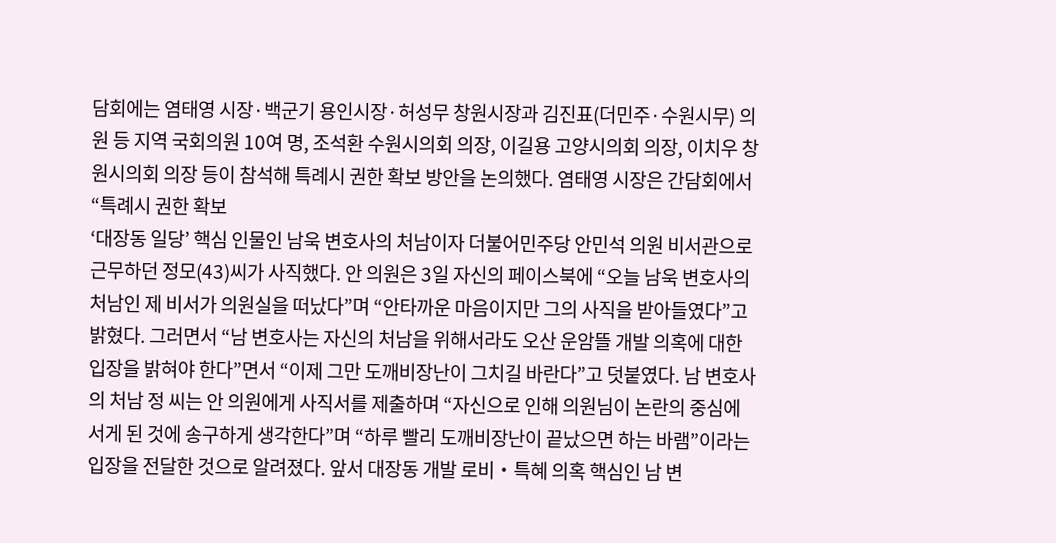담회에는 염태영 시장·백군기 용인시장·허성무 창원시장과 김진표(더민주·수원시무) 의원 등 지역 국회의원 10여 명, 조석환 수원시의회 의장, 이길용 고양시의회 의장, 이치우 창원시의회 의장 등이 참석해 특례시 권한 확보 방안을 논의했다. 염태영 시장은 간담회에서 “특례시 권한 확보
‘대장동 일당’ 핵심 인물인 남욱 변호사의 처남이자 더불어민주당 안민석 의원 비서관으로 근무하던 정모(43)씨가 사직했다. 안 의원은 3일 자신의 페이스북에 “오늘 남욱 변호사의 처남인 제 비서가 의원실을 떠났다”며 “안타까운 마음이지만 그의 사직을 받아들였다”고 밝혔다. 그러면서 “남 변호사는 자신의 처남을 위해서라도 오산 운암뜰 개발 의혹에 대한 입장을 밝혀야 한다”면서 “이제 그만 도깨비장난이 그치길 바란다”고 덧붙였다. 남 변호사의 처남 정 씨는 안 의원에게 사직서를 제출하며 “자신으로 인해 의원님이 논란의 중심에 서게 된 것에 송구하게 생각한다”며 “하루 빨리 도깨비장난이 끝났으면 하는 바램”이라는 입장을 전달한 것으로 알려졌다. 앞서 대장동 개발 로비‧특혜 의혹 핵심인 남 변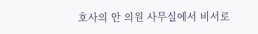호사의 안 의원 사무실에서 비서로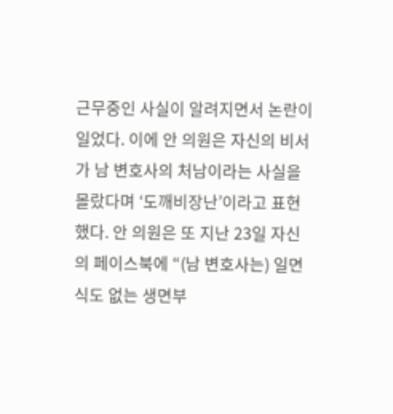근무중인 사실이 알려지면서 논란이 일었다. 이에 안 의원은 자신의 비서가 남 변호사의 처남이라는 사실을 몰랐다며 ‘도깨비장난’이라고 표현했다. 안 의원은 또 지난 23일 자신의 페이스북에 “(남 변호사는) 일면식도 없는 생면부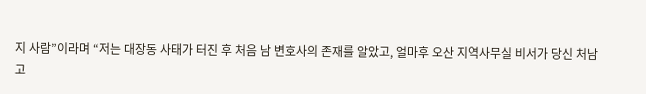지 사람”이라며 “저는 대장동 사태가 터진 후 처음 남 변호사의 존재를 알았고, 얼마후 오산 지역사무실 비서가 당신 처남
고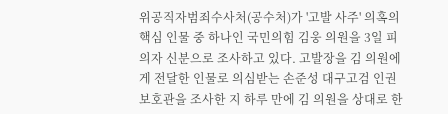위공직자범죄수사처(공수처)가 '고발 사주' 의혹의 핵심 인물 중 하나인 국민의힘 김웅 의원을 3일 피의자 신분으로 조사하고 있다. 고발장을 김 의원에게 전달한 인물로 의심받는 손준성 대구고검 인권보호관을 조사한 지 하루 만에 김 의원을 상대로 한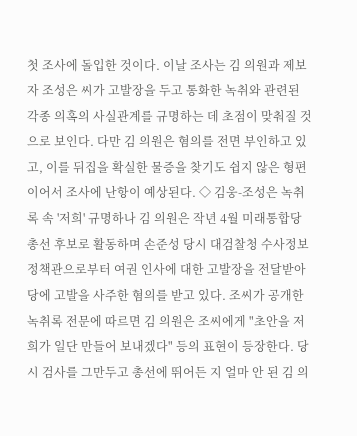첫 조사에 돌입한 것이다. 이날 조사는 김 의원과 제보자 조성은 씨가 고발장을 두고 통화한 녹취와 관련된 각종 의혹의 사실관계를 규명하는 데 초점이 맞춰질 것으로 보인다. 다만 김 의원은 혐의를 전면 부인하고 있고, 이를 뒤집을 확실한 물증을 찾기도 쉽지 않은 형편이어서 조사에 난항이 예상된다. ◇ 김웅-조성은 녹취록 속 '저희' 규명하나 김 의원은 작년 4월 미래통합당 총선 후보로 활동하며 손준성 당시 대검찰청 수사정보정책관으로부터 여권 인사에 대한 고발장을 전달받아 당에 고발을 사주한 혐의를 받고 있다. 조씨가 공개한 녹취록 전문에 따르면 김 의원은 조씨에게 "초안을 저희가 일단 만들어 보내겠다" 등의 표현이 등장한다. 당시 검사를 그만두고 총선에 뛰어든 지 얼마 안 된 김 의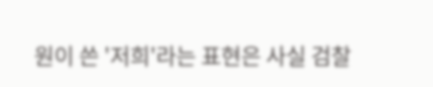원이 쓴 '저희'라는 표현은 사실 검찰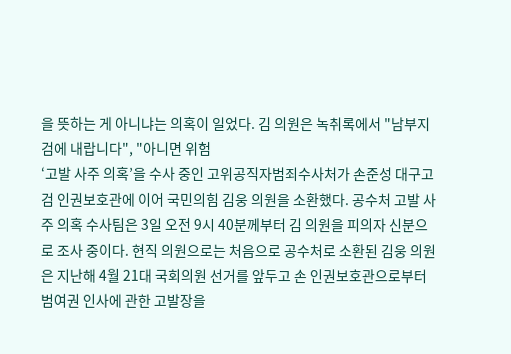을 뜻하는 게 아니냐는 의혹이 일었다. 김 의원은 녹취록에서 "남부지검에 내랍니다", "아니면 위험
‘고발 사주 의혹’을 수사 중인 고위공직자범죄수사처가 손준성 대구고검 인권보호관에 이어 국민의힘 김웅 의원을 소환했다. 공수처 고발 사주 의혹 수사팀은 3일 오전 9시 40분께부터 김 의원을 피의자 신분으로 조사 중이다. 현직 의원으로는 처음으로 공수처로 소환된 김웅 의원은 지난해 4월 21대 국회의원 선거를 앞두고 손 인권보호관으로부터 범여권 인사에 관한 고발장을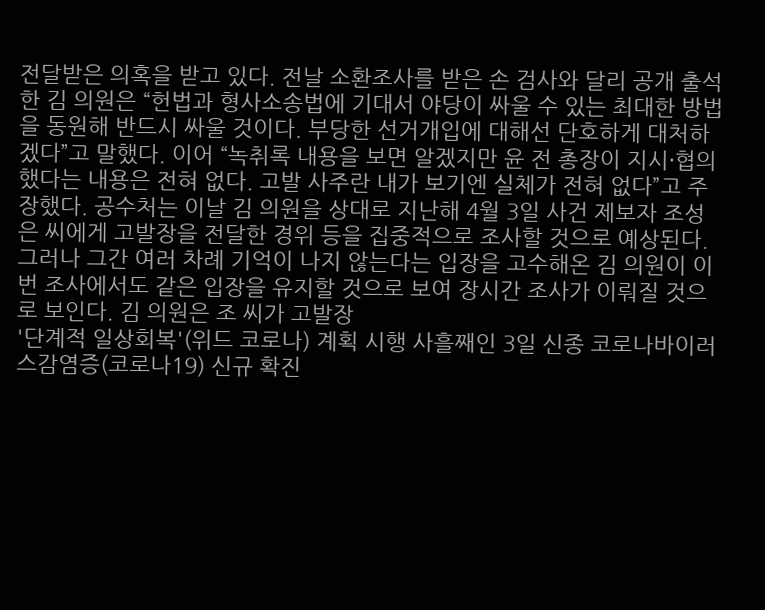전달받은 의혹을 받고 있다. 전날 소환조사를 받은 손 검사와 달리 공개 출석한 김 의원은 “헌법과 형사소송법에 기대서 야당이 싸울 수 있는 최대한 방법을 동원해 반드시 싸울 것이다. 부당한 선거개입에 대해선 단호하게 대처하겠다”고 말했다. 이어 “녹취록 내용을 보면 알겠지만 윤 전 총장이 지시·협의했다는 내용은 전혀 없다. 고발 사주란 내가 보기엔 실체가 전혀 없다”고 주장했다. 공수처는 이날 김 의원을 상대로 지난해 4월 3일 사건 제보자 조성은 씨에게 고발장을 전달한 경위 등을 집중적으로 조사할 것으로 예상된다. 그러나 그간 여러 차례 기억이 나지 않는다는 입장을 고수해온 김 의원이 이번 조사에서도 같은 입장을 유지할 것으로 보여 장시간 조사가 이뤄질 것으로 보인다. 김 의원은 조 씨가 고발장
'단계적 일상회복'(위드 코로나) 계획 시행 사흘째인 3일 신종 코로나바이러스감염증(코로나19) 신규 확진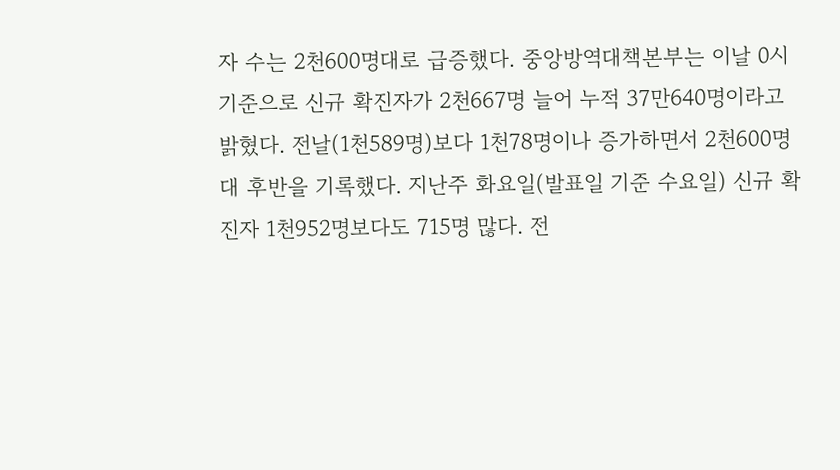자 수는 2천600명대로 급증했다. 중앙방역대책본부는 이날 0시 기준으로 신규 확진자가 2천667명 늘어 누적 37만640명이라고 밝혔다. 전날(1천589명)보다 1천78명이나 증가하면서 2천600명대 후반을 기록했다. 지난주 화요일(발표일 기준 수요일) 신규 확진자 1천952명보다도 715명 많다. 전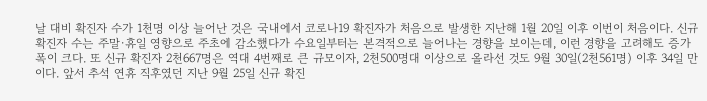날 대비 확진자 수가 1천명 이상 늘어난 것은 국내에서 코로나19 확진자가 처음으로 발생한 지난해 1월 20일 이후 이번이 처음이다. 신규 확진자 수는 주말·휴일 영향으로 주초에 감소했다가 수요일부터는 본격적으로 늘어나는 경향을 보이는데, 이런 경향을 고려해도 증가 폭이 크다. 또 신규 확진자 2천667명은 역대 4번째로 큰 규모이자, 2천500명대 이상으로 올라선 것도 9월 30일(2천561명) 이후 34일 만이다. 앞서 추석 연휴 직후였던 지난 9월 25일 신규 확진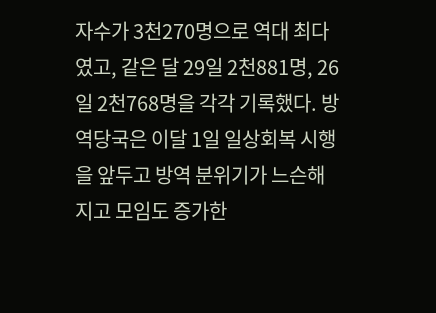자수가 3천270명으로 역대 최다였고, 같은 달 29일 2천881명, 26일 2천768명을 각각 기록했다. 방역당국은 이달 1일 일상회복 시행을 앞두고 방역 분위기가 느슨해지고 모임도 증가한